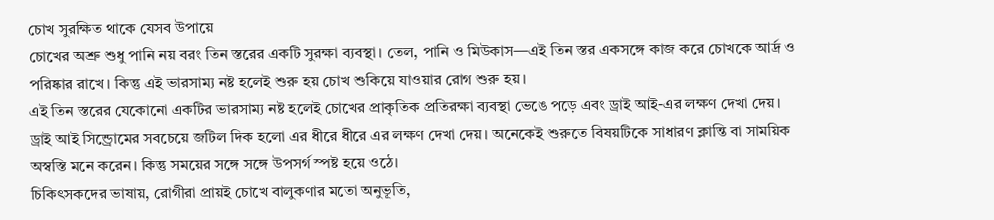চোখ সুরক্ষিত থাকে যেসব উপায়ে
চোখের অশ্রু শুধু পানি নয় বরং তিন স্তরের একটি সুরক্ষা ব্যবস্থা। তেল, পানি ও মিউকাস—এই তিন স্তর একসঙ্গে কাজ করে চোখকে আর্দ্র ও পরিষ্কার রাখে। কিন্তু এই ভারসাম্য নষ্ট হলেই শুরু হয় চোখ শুকিয়ে যাওয়ার রোগ শুরু হয়।
এই তিন স্তরের যেকোনো একটির ভারসাম্য নষ্ট হলেই চোখের প্রাকৃতিক প্রতিরক্ষা ব্যবস্থা ভেঙে পড়ে এবং ড্রাই আই-এর লক্ষণ দেখা দেয়।
ড্রাই আই সিন্ড্রোমের সবচেয়ে জটিল দিক হলো এর ধীরে ধীরে এর লক্ষণ দেখা দেয়। অনেকেই শুরুতে বিষয়টিকে সাধারণ ক্লান্তি বা সাময়িক অস্বস্তি মনে করেন। কিন্তু সময়ের সঙ্গে সঙ্গে উপসর্গ স্পষ্ট হয়ে ওঠে।
চিকিৎসকদের ভাষায়, রোগীরা প্রায়ই চোখে বালুকণার মতো অনুভূতি,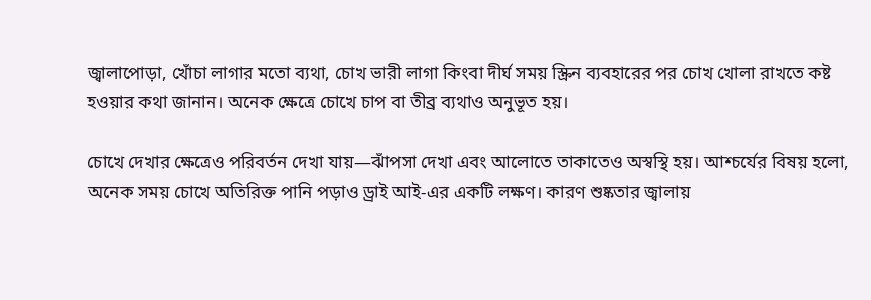জ্বালাপোড়া, খোঁচা লাগার মতো ব্যথা, চোখ ভারী লাগা কিংবা দীর্ঘ সময় স্ক্রিন ব্যবহারের পর চোখ খোলা রাখতে কষ্ট হওয়ার কথা জানান। অনেক ক্ষেত্রে চোখে চাপ বা তীব্র ব্যথাও অনুভূত হয়।

চোখে দেখার ক্ষেত্রেও পরিবর্তন দেখা যায়—ঝাঁপসা দেখা এবং আলোতে তাকাতেও অস্বস্থি হয়। আশ্চর্যের বিষয় হলো, অনেক সময় চোখে অতিরিক্ত পানি পড়াও ড্রাই আই-এর একটি লক্ষণ। কারণ শুষ্কতার জ্বালায়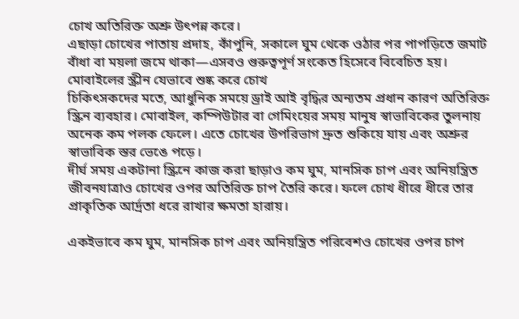চোখ অতিরিক্ত অশ্রু উৎপন্ন করে।
এছাড়া চোখের পাতায় প্রদাহ, কাঁপুনি, সকালে ঘুম থেকে ওঠার পর পাপড়িতে জমাট বাঁধা বা ময়লা জমে থাকা—এসবও গুরুত্বপূর্ণ সংকেত হিসেবে বিবেচিত হয়।
মোবাইলের স্ক্রীন যেভাবে শুষ্ক করে চোখ
চিকিৎসকদের মতে, আধুনিক সময়ে ড্রাই আই বৃদ্ধির অন্যতম প্রধান কারণ অতিরিক্ত স্ক্রিন ব্যবহার। মোবাইল, কম্পিউটার বা গেমিংয়ের সময় মানুষ স্বাভাবিকের তুলনায় অনেক কম পলক ফেলে। এতে চোখের উপরিভাগ দ্রুত শুকিয়ে যায় এবং অশ্রুর স্বাভাবিক স্তর ভেঙে পড়ে।
দীর্ঘ সময় একটানা স্ক্রিনে কাজ করা ছাড়াও কম ঘুম, মানসিক চাপ এবং অনিয়ন্ত্রিত জীবনযাত্রাও চোখের ওপর অতিরিক্ত চাপ তৈরি করে। ফলে চোখ ধীরে ধীরে তার প্রাকৃতিক আর্দ্রতা ধরে রাখার ক্ষমতা হারায়।

একইভাবে কম ঘুম, মানসিক চাপ এবং অনিয়ন্ত্রিত পরিবেশও চোখের ওপর চাপ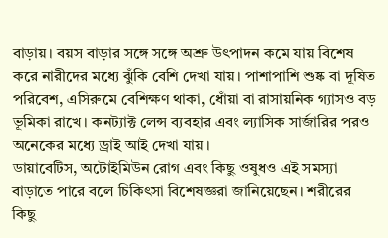বাড়ায়। বয়স বাড়ার সঙ্গে সঙ্গে অশ্রু উৎপাদন কমে যায় বিশেষ করে নারীদের মধ্যে ঝুঁকি বেশি দেখা যায়। পাশাপাশি শুষ্ক বা দূষিত পরিবেশ, এসিরুমে বেশিক্ষণ থাকা, ধোঁয়া বা রাসায়নিক গ্যাসও বড় ভূমিকা রাখে। কনট্যাক্ট লেন্স ব্যবহার এবং ল্যাসিক সার্জারির পরও অনেকের মধ্যে ড্রাই আই দেখা যায়।
ডায়াবেটিস, অটোইমিউন রোগ এবং কিছু ওষুধও এই সমস্যা বাড়াতে পারে বলে চিকিৎসা বিশেষজ্ঞরা জানিয়েছেন। শরীরের কিছু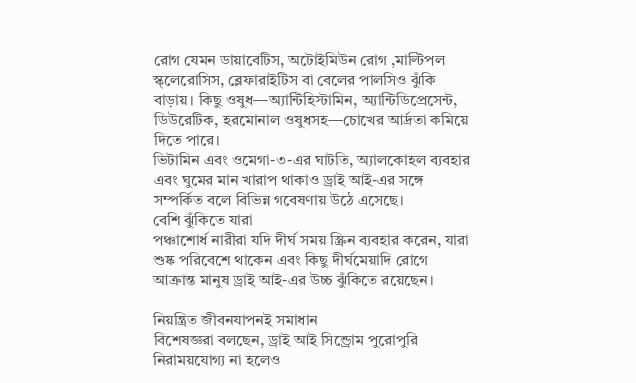রোগ যেমন ডায়াবেটিস, অটোইমিউন রোগ ,মাল্টিপল স্ক্লেরোসিস, ব্লেফারাইটিস বা বেলের পালসিও ঝুঁকি বাড়ায়। কিছু ওষুধ—অ্যান্টিহিস্টামিন, অ্যান্টিডিপ্রেসেন্ট, ডিউরেটিক, হরমোনাল ওষুধসহ—চোখের আর্দ্রতা কমিয়ে দিতে পারে।
ভিটামিন এবং ওমেগা-৩-এর ঘাটতি, অ্যালকোহল ব্যবহার এবং ঘুমের মান খারাপ থাকাও ড্রাই আই-এর সঙ্গে সম্পর্কিত বলে বিভিন্ন গবেষণায় উঠে এসেছে।
বেশি ঝুঁকিতে যারা
পঞ্চাশোর্ধ নারীরা যদি দীর্ঘ সময় স্ক্রিন ব্যবহার করেন, যারা শুষ্ক পরিবেশে থাকেন এবং কিছু দীর্ঘমেয়াদি রোগে আক্রান্ত মানুষ ড্রাই আই-এর উচ্চ ঝুঁকিতে রয়েছেন।

নিয়ন্ত্রিত জীবনযাপনই সমাধান
বিশেষজ্ঞরা বলছেন, ড্রাই আই সিন্ড্রোম পুরোপুরি নিরাময়যোগ্য না হলেও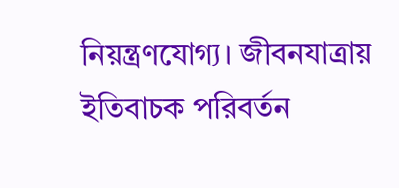নিয়ন্ত্রণযোগ্য। জীবনযাত্রায় ইতিবাচক পরিবর্তন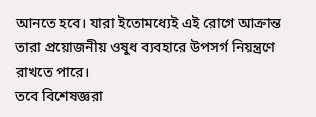আনতে হবে। যারা ইতোমধ্যেই এই রোগে আক্রান্ত তারা প্রয়োজনীয় ওষুধ ব্যবহারে উপসর্গ নিয়ন্ত্রণে রাখতে পারে।
তবে বিশেষজ্ঞরা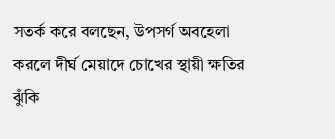সতর্ক করে বলছেন, উপসর্গ অবহেলা করলে দীর্ঘ মেয়াদে চোখের স্থায়ী ক্ষতির ঝুঁকি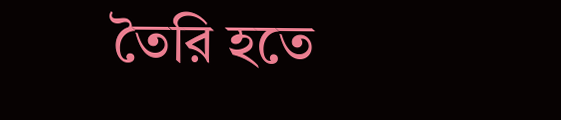তৈরি হতে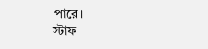পারে।
স্টাফ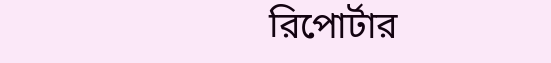রিপোর্টার